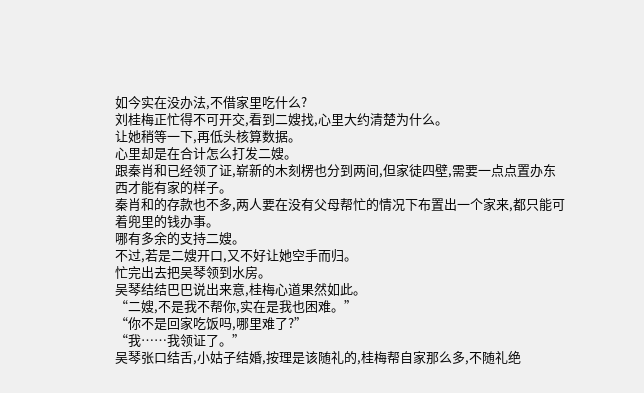如今实在没办法,不借家里吃什么?
刘桂梅正忙得不可开交,看到二嫂找,心里大约清楚为什么。
让她稍等一下,再低头核算数据。
心里却是在合计怎么打发二嫂。
跟秦肖和已经领了证,崭新的木刻楞也分到两间,但家徒四壁,需要一点点置办东西才能有家的样子。
秦肖和的存款也不多,两人要在没有父母帮忙的情况下布置出一个家来,都只能可着兜里的钱办事。
哪有多余的支持二嫂。
不过,若是二嫂开口,又不好让她空手而归。
忙完出去把吴琴领到水房。
吴琴结结巴巴说出来意,桂梅心道果然如此。
“二嫂,不是我不帮你,实在是我也困难。”
“你不是回家吃饭吗,哪里难了?”
“我……我领证了。”
吴琴张口结舌,小姑子结婚,按理是该随礼的,桂梅帮自家那么多,不随礼绝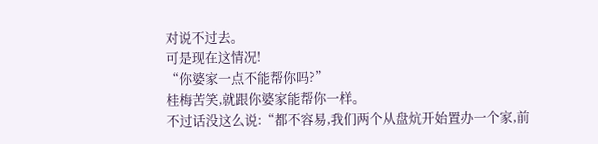对说不过去。
可是现在这情况!
“你婆家一点不能帮你吗?”
桂梅苦笑,就跟你婆家能帮你一样。
不过话没这么说:“都不容易,我们两个从盘炕开始置办一个家,前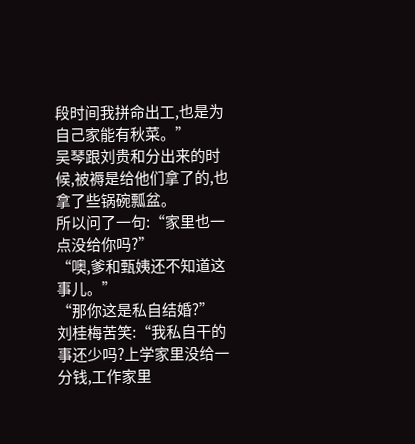段时间我拼命出工,也是为自己家能有秋菜。”
吴琴跟刘贵和分出来的时候,被褥是给他们拿了的,也拿了些锅碗瓢盆。
所以问了一句:“家里也一点没给你吗?”
“噢,爹和甄姨还不知道这事儿。”
“那你这是私自结婚?”
刘桂梅苦笑:“我私自干的事还少吗?上学家里没给一分钱,工作家里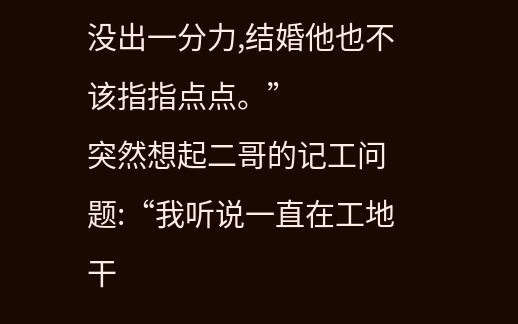没出一分力,结婚他也不该指指点点。”
突然想起二哥的记工问题:“我听说一直在工地干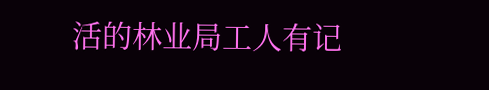活的林业局工人有记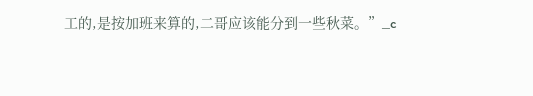工的,是按加班来算的,二哥应该能分到一些秋菜。”_c